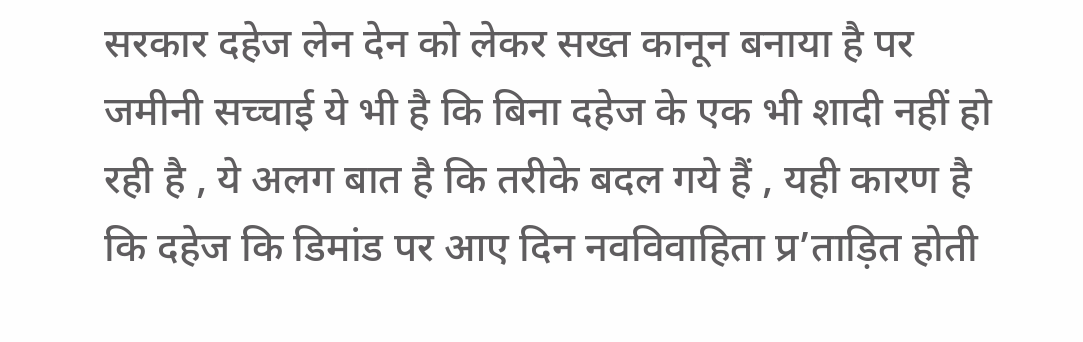सरकार दहेज लेन देन को लेकर सख्त कानून बनाया है पर जमीनी सच्चाई ये भी है कि बिना दहेज के एक भी शादी नहीं हो रही है , ये अलग बात है कि तरीके बदल गये हैं , यही कारण है कि दहेज कि डिमांड पर आए दिन नवविवाहिता प्र’ताड़ित होती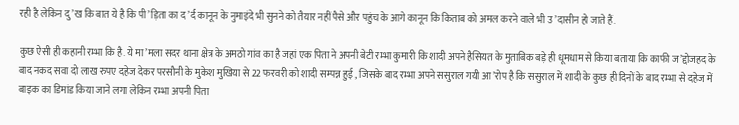रही है लेकिन दु’ख कि बात ये है कि पी’ड़िता का द’र्द कानून के नुमाइंदे भी सुनने को तैयार नहीं पैसे और पहुंच के आगे कानून कि किताब को अमल करने वाले भी उ’दासीन हो जाते हैं.

कुछ ऐसी ही कहानी रम्भा कि है. ये मा’मला सदर थाना क्षेत्र के अमठो गांव का है जहां एक पिता ने अपनी बेटी रम्भा कुमारी कि शादी अपने हैसियत के मुताबिक बड़े ही धूमधाम से किया बताया कि काफी ज’द्दोजहद के बाद नकद सवा दो लाख रुपए दहेज देकर परसौनी के मुकेश मुखिया से 22 फरवरी को शादी सम्पन्न हुई , जिसके बाद रम्भा अपने ससुराल गयी आ’रोप है कि ससुराल में शादी के कुछ ही दिनों के बाद रम्भा से दहेज में बाइक का डिमांड किया जाने लगा लेकिन रम्भा अपनी पिता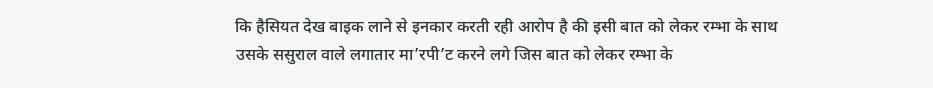कि हैसियत देख बाइक लाने से इनकार करती रही आरोप है की इसी बात को लेकर रम्भा के साथ उसके ससुराल वाले लगातार मा’रपी’ट करने लगे जिस बात को लेकर रम्भा के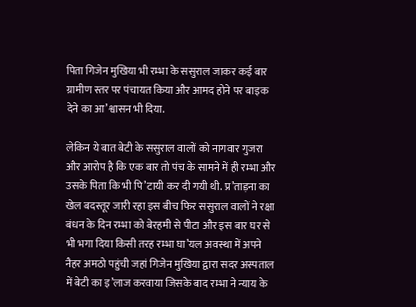पिता गिजेन मुखिया भी रम्भा के ससुराल जाकर कई बार ग्रामीण स्तर पर पंचायत किया और आमद होने पर बाइक देने का आ’श्वासन भी दिया.

लेकिन ये बात बेटी के ससुराल वालों को नागवार गुजरा और आरोप है कि एक बार तो पंच के सामने में ही रम्भा और उसके पिता कि भी पि’टायी कर दी गयी थी. प्र’ताड़ना का खेल बदस्तूर जारी रहा इस बीच फिर ससुराल वालों ने रक्षा बंधन के दिन रम्भा को बेरहमी से पीटा और इस बार घर से भी भगा दिया किसी तरह रम्भा घा’यल अवस्था में अपने नैहर अमठो पहुंची जहां गिजेन मुखिया द्वारा सदर अस्पताल में बेटी का इ’लाज करवाया जिसके बाद रम्भा ने न्याय के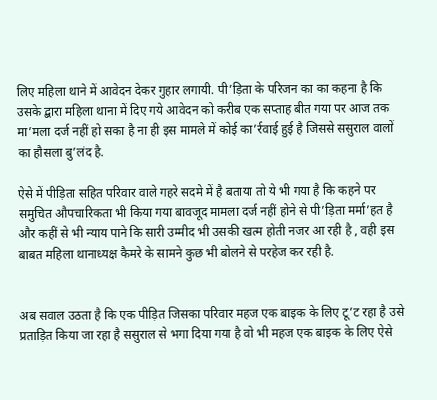लिए महिला थाने में आवेदन देकर गुहार लगायी. पी’ड़िता के परिजन का का कहना है कि उसके द्बारा महिला थाना में दिए गये आवेदन को करीब एक सप्ताह बीत गया पर आज तक मा’मला दर्ज नहीं हो सका है ना ही इस मामले में कोई का’र्रवाई हुई है जिससे ससुराल वालों का हौसला बु’लंद है.

ऐसे में पीड़िता सहित परिवार वाले गहरे सदमे में है बताया तो ये भी गया है कि कहने पर समुचित औपचारिकता भी किया गया बावजूद मामला दर्ज नहीं होने से पी’ड़िता मर्मा’हत है और कहीं से भी न्याय पाने कि सारी उम्मीद भी उसकी खत्म होती नजर आ रही है , वही इस बाबत महिला थानाध्यक्ष कैमरे के सामने कुछ भी बोलने से परहेज कर रही है.


अब सवाल उठता है कि एक पीड़ित जिसका परिवार महज एक बाइक के लिए टू’ट रहा है उसे प्रताड़ित किया जा रहा है ससुराल से भगा दिया गया है वो भी महज एक बाइक के लिए ऐसे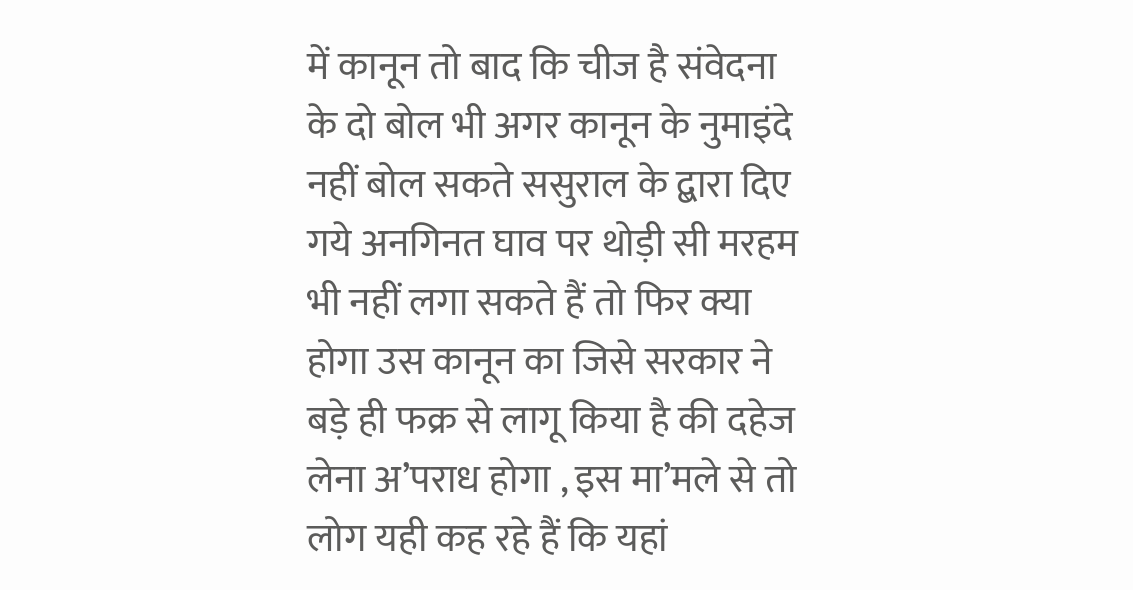में कानून तो बाद कि चीज है संवेदना के दो बोल भी अगर कानून के नुमाइंदे नहीं बोल सकते ससुराल के द्बारा दिए गये अनगिनत घाव पर थोड़ी सी मरहम भी नहीं लगा सकते हैं तो फिर क्या होगा उस कानून का जिसे सरकार ने बड़े ही फक्र से लागू किया है की दहेज लेना अ’पराध होगा , इस मा’मले से तो लोग यही कह रहे हैं कि यहां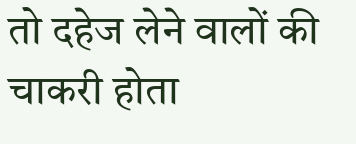तो दहेज लेने वालों की चाकरी होता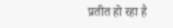प्रतीत हो रहा है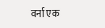वर्ना एक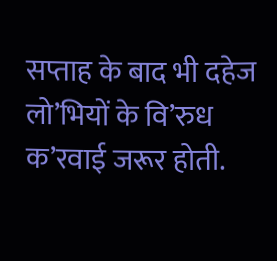सप्ताह के बाद भी दहेज लो’भियों के वि’रुध क’रवाई जरूर होती.